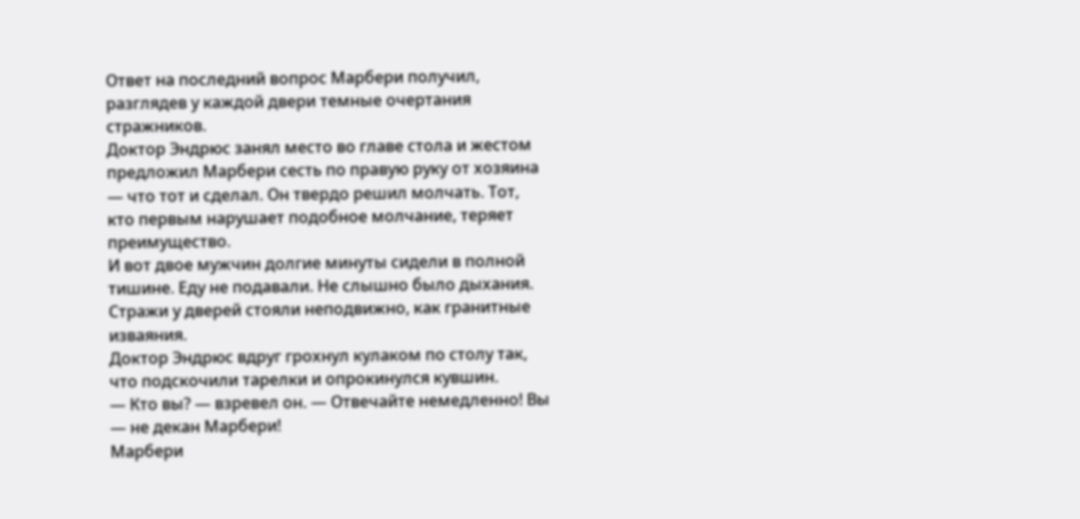Ответ на последний вопрос Марбери получил, разглядев у каждой двери темные очертания стражников.
Доктор Эндрюс занял место во главе стола и жестом предложил Марбери сесть по правую руку от хозяина — что тот и сделал. Он твердо решил молчать. Тот, кто первым нарушает подобное молчание, теряет преимущество.
И вот двое мужчин долгие минуты сидели в полной тишине. Еду не подавали. Не слышно было дыхания. Стражи у дверей стояли неподвижно, как гранитные изваяния.
Доктор Эндрюс вдруг грохнул кулаком по столу так, что подскочили тарелки и опрокинулся кувшин.
— Кто вы? — взревел он. — Отвечайте немедленно! Вы — не декан Марбери!
Марбери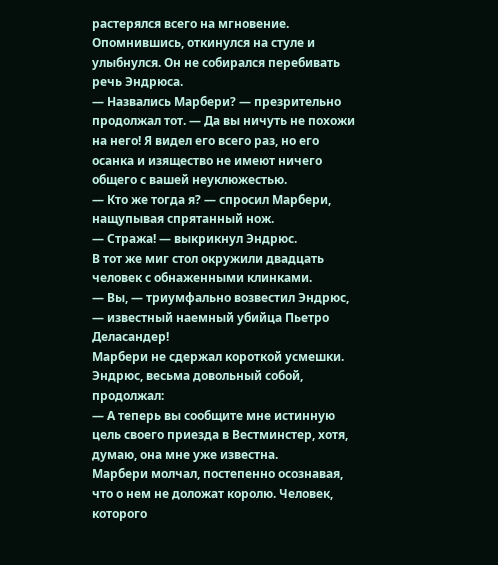растерялся всего на мгновение. Опомнившись, откинулся на стуле и улыбнулся. Он не собирался перебивать речь Эндрюса.
— Назвались Марбери? — презрительно продолжал тот. — Да вы ничуть не похожи на него! Я видел его всего раз, но его осанка и изящество не имеют ничего общего с вашей неуклюжестью.
— Кто же тогда я? — спросил Марбери, нащупывая спрятанный нож.
— Стража! — выкрикнул Эндрюс.
В тот же миг стол окружили двадцать человек с обнаженными клинками.
— Вы, — триумфально возвестил Эндрюс, — известный наемный убийца Пьетро Деласандер!
Марбери не сдержал короткой усмешки.
Эндрюс, весьма довольный собой, продолжал:
— А теперь вы сообщите мне истинную цель своего приезда в Вестминстер, хотя, думаю, она мне уже известна.
Марбери молчал, постепенно осознавая, что о нем не доложат королю. Человек, которого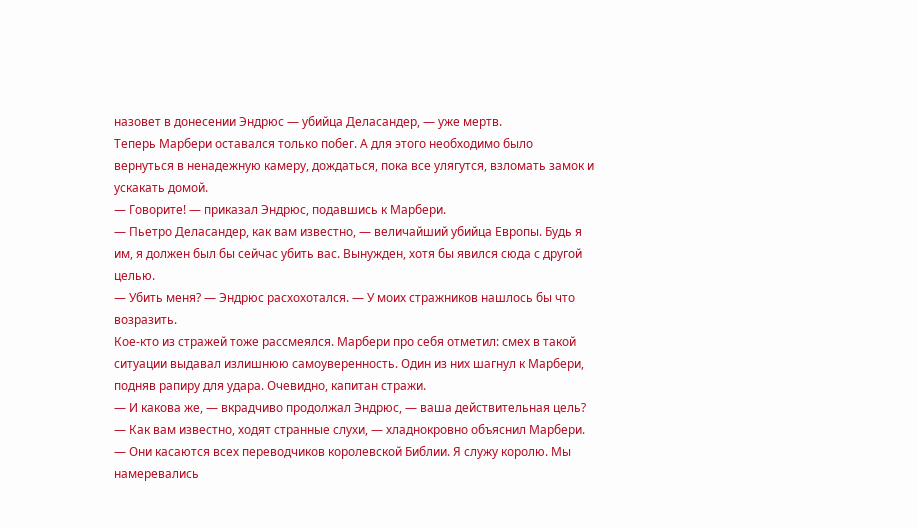назовет в донесении Эндрюс — убийца Деласандер, — уже мертв.
Теперь Марбери оставался только побег. А для этого необходимо было вернуться в ненадежную камеру, дождаться, пока все улягутся, взломать замок и ускакать домой.
— Говорите! — приказал Эндрюс, подавшись к Марбери.
— Пьетро Деласандер, как вам известно, — величайший убийца Европы. Будь я им, я должен был бы сейчас убить вас. Вынужден, хотя бы явился сюда с другой целью.
— Убить меня? — Эндрюс расхохотался. — У моих стражников нашлось бы что возразить.
Кое-кто из стражей тоже рассмеялся. Марбери про себя отметил: смех в такой ситуации выдавал излишнюю самоуверенность. Один из них шагнул к Марбери, подняв рапиру для удара. Очевидно, капитан стражи.
— И какова же, — вкрадчиво продолжал Эндрюс, — ваша действительная цель?
— Как вам известно, ходят странные слухи, — хладнокровно объяснил Марбери. — Они касаются всех переводчиков королевской Библии. Я служу королю. Мы намеревались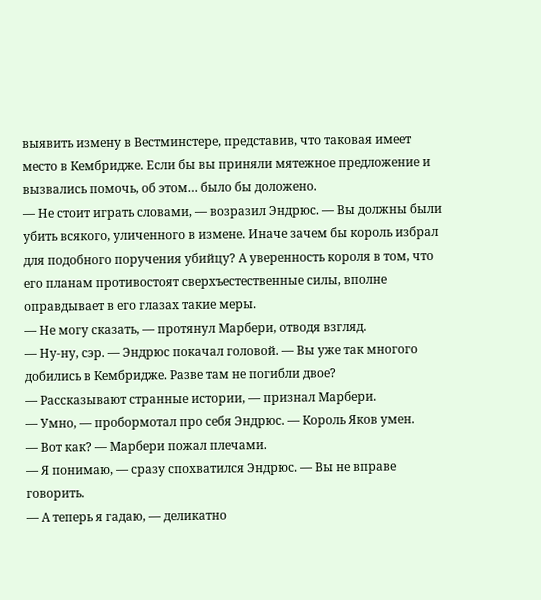выявить измену в Вестминстере, представив, что таковая имеет место в Кембридже. Если бы вы приняли мятежное предложение и вызвались помочь, об этом… было бы доложено.
— Не стоит играть словами, — возразил Эндрюс. — Вы должны были убить всякого, уличенного в измене. Иначе зачем бы король избрал для подобного поручения убийцу? А уверенность короля в том, что его планам противостоят сверхъестественные силы, вполне оправдывает в его глазах такие меры.
— Не могу сказать, — протянул Марбери, отводя взгляд.
— Ну-ну, сэр. — Эндрюс покачал головой. — Вы уже так многого добились в Кембридже. Разве там не погибли двое?
— Рассказывают странные истории, — признал Марбери.
— Умно, — пробормотал про себя Эндрюс. — Король Яков умен.
— Вот как? — Марбери пожал плечами.
— Я понимаю, — сразу спохватился Эндрюс. — Вы не вправе говорить.
— А теперь я гадаю, — деликатно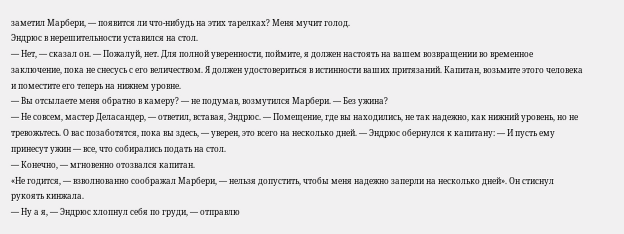заметил Марбери, — появится ли что-нибудь на этих тарелках? Меня мучит голод.
Эндрюс в нерешительности уставился на стол.
— Нет, — сказал он. — Пожалуй, нет. Для полной уверенности, поймите, я должен настоять на вашем возвращении во временное заключение, пока не снесусь с его величеством. Я должен удостовериться в истинности ваших притязаний. Капитан, возьмите этого человека и поместите его теперь на нижнем уровне.
— Вы отсылаете меня обратно в камеру? — не подумав, возмутился Марбери. — Без ужина?
— Не совсем, мастер Деласандер, — ответил, вставая, Эндрюс. — Помещение, где вы находились, не так надежно, как нижний уровень, но не тревожьтесь. О вас позаботятся, пока вы здесь, — уверен, это всего на несколько дней. — Эндрюс обернулся к капитану: — И пусть ему принесут ужин — все, что собирались подать на стол.
— Конечно, — мгновенно отозвался капитан.
«Не годится, — взволнованно соображал Марбери, — нельзя допустить, чтобы меня надежно заперли на несколько дней». Он стиснул рукоять кинжала.
— Ну а я, — Эндрюс хлопнул себя по груди, — отправлю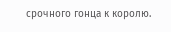срочного гонца к королю.